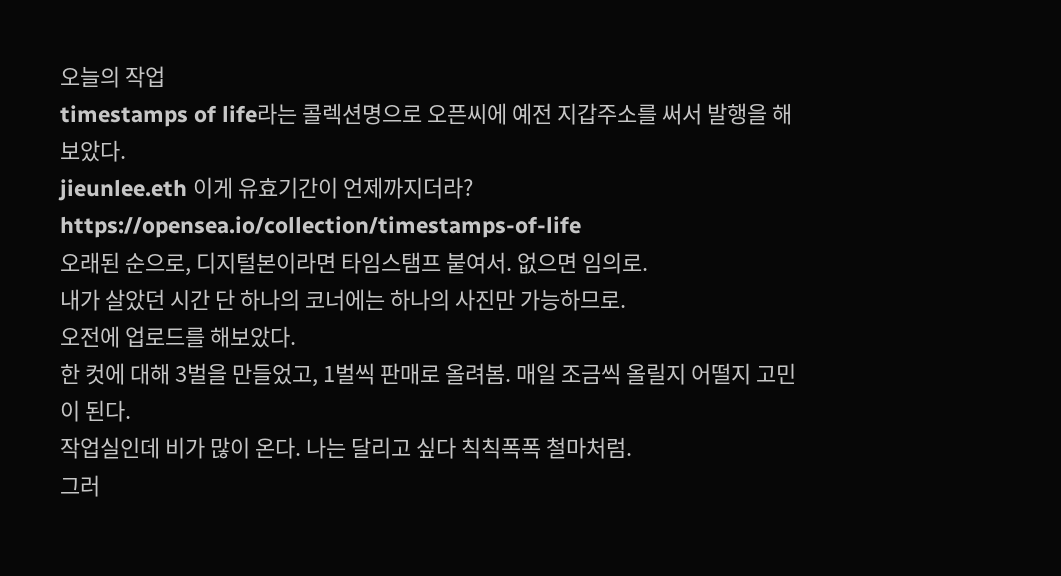오늘의 작업
timestamps of life라는 콜렉션명으로 오픈씨에 예전 지갑주소를 써서 발행을 해보았다.
jieunlee.eth 이게 유효기간이 언제까지더라?
https://opensea.io/collection/timestamps-of-life
오래된 순으로, 디지털본이라면 타임스탬프 붙여서. 없으면 임의로.
내가 살았던 시간 단 하나의 코너에는 하나의 사진만 가능하므로.
오전에 업로드를 해보았다.
한 컷에 대해 3벌을 만들었고, 1벌씩 판매로 올려봄. 매일 조금씩 올릴지 어떨지 고민이 된다.
작업실인데 비가 많이 온다. 나는 달리고 싶다 칙칙폭폭 철마처럼.
그러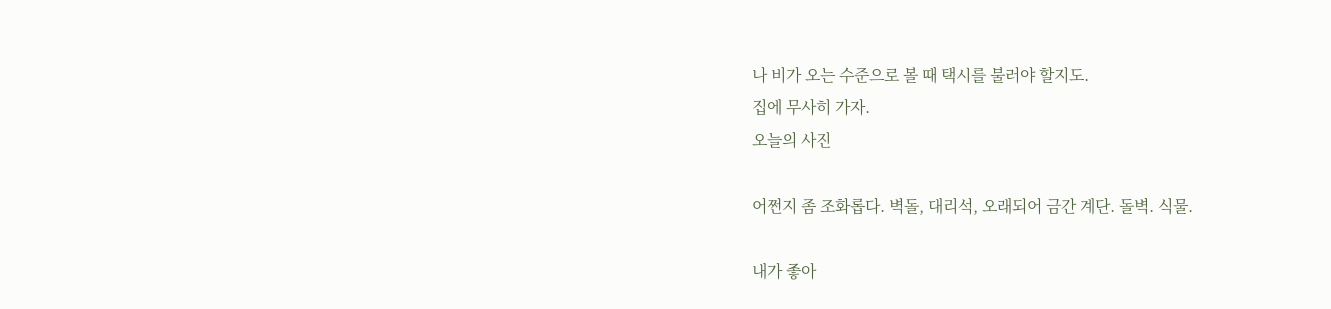나 비가 오는 수준으로 볼 때 택시를 불러야 할지도.
집에 무사히 가자.
오늘의 사진

어쩐지 좀 조화롭다. 벽돌, 대리석, 오래되어 금간 계단. 돌벽. 식물.

내가 좋아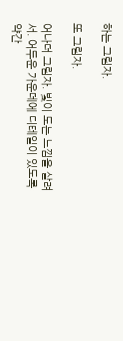하는 그림자.

또 그림자.

어나더 그림자. 빛이 도는 느낌을 살려서. 어두운 가운데에 디테일이 있도록 약간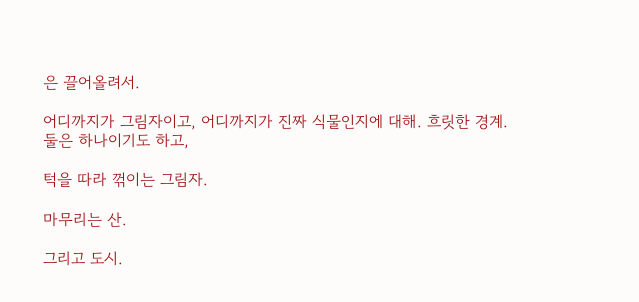은 끌어올려서.

어디까지가 그림자이고, 어디까지가 진짜 식물인지에 대해. 흐릿한 경계.
둘은 하나이기도 하고,

턱을 따라 꺾이는 그림자.

마무리는 산.

그리고 도시.